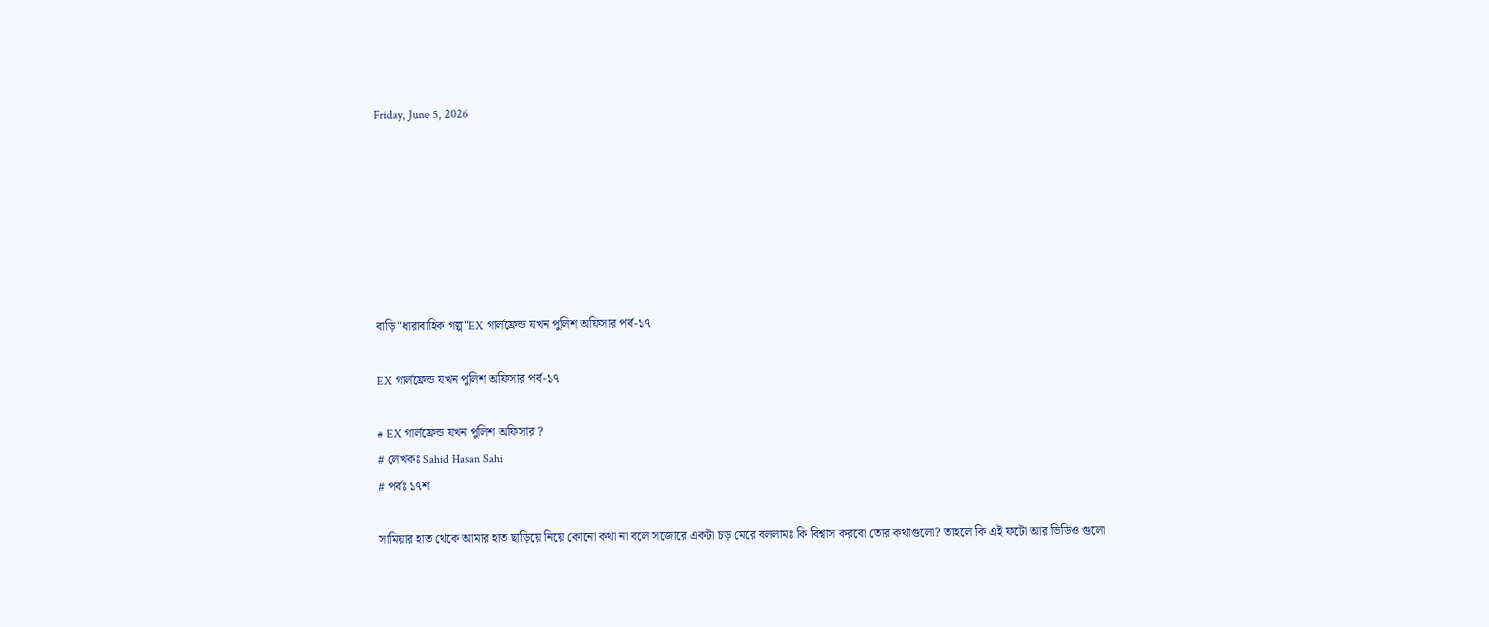Friday, June 5, 2026







বাড়ি"ধারাবাহিক গল্প"EX গার্লফ্রেন্ড যখন পুলিশ অফিসার পর্ব-১৭

EX গার্লফ্রেন্ড যখন পুলিশ অফিসার পর্ব-১৭

# EX গার্লফ্রেন্ড যখন পুলিশ অফিসার ?
# লেখকঃ Sahid Hasan Sahi
# পর্বঃ ১৭শ

সামিয়ার হাত থেকে আমার হাত ছাড়িয়ে নিয়ে কোনো কথা না বলে সজোরে একটা চড় মেরে বললামঃ কি বিশ্বাস করবো তোর কথাগুলো? তাহলে কি এই ফটো আর ভিডিও গুলো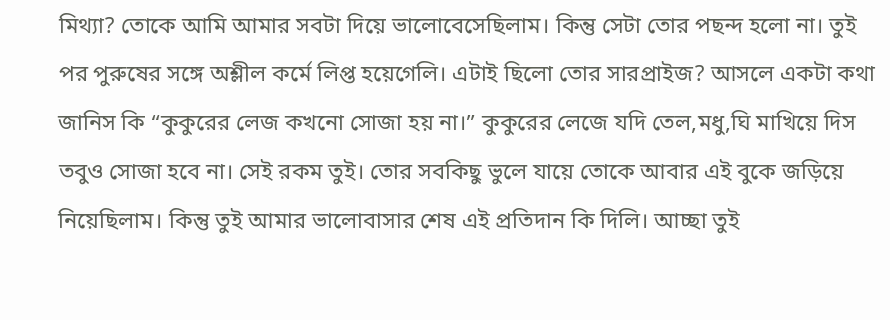মিথ্যা? তোকে আমি আমার সবটা দিয়ে ভালোবেসেছিলাম। কিন্তু সেটা তোর পছন্দ হলো না। তুই পর পুরুষের সঙ্গে অশ্লীল কর্মে লিপ্ত হয়েগেলি। এটাই ছিলো তোর সারপ্রাইজ? আসলে একটা কথা জানিস কি “কুকুরের লেজ কখনো সোজা হয় না।” কুকুরের লেজে যদি তেল,মধু,ঘি মাখিয়ে দিস তবুও সোজা হবে না। সেই রকম তুই। তোর সবকিছু ভুলে যায়ে তোকে আবার এই বুকে জড়িয়ে নিয়েছিলাম। কিন্তু তুই আমার ভালোবাসার শেষ এই প্রতিদান কি দিলি। আচ্ছা তুই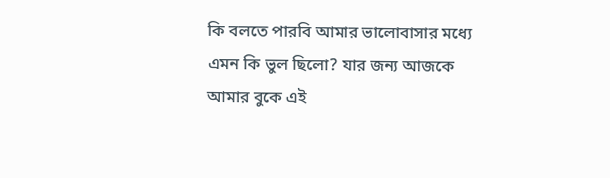কি বলতে পারবি আমার ভালোবাসার মধ্যে এমন কি ভুল ছিলো? যার জন্য আজকে আমার বুকে এই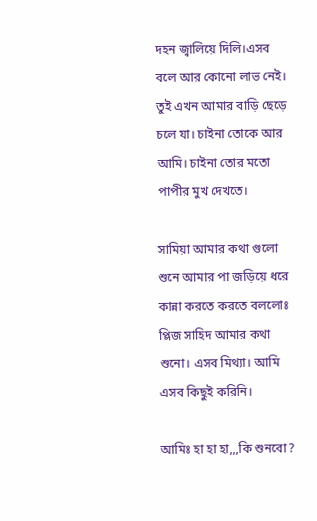দহন জ্বালিয়ে দিলি।এসব বলে আর কোনো লাভ নেই। তুই এখন আমার বাড়ি ছেড়ে চলে যা। চাইনা তোকে আর আমি। চাইনা তোর মতো পাপীর মুখ দেখতে।

সামিয়া আমার কথা গুলো শুনে আমার পা জড়িয়ে ধরে কান্না করতে করতে বললোঃ প্লিজ সাহিদ আমার কথা শুনো। এসব মিথ্যা। আমি এসব কিছুই করিনি।

আমিঃ হা হা হা,,,কি শুনবো?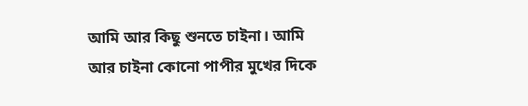আমি আর কিছু শুনতে চাইনা। আমি আর চাইনা কোনো পাপীর মুখের দিকে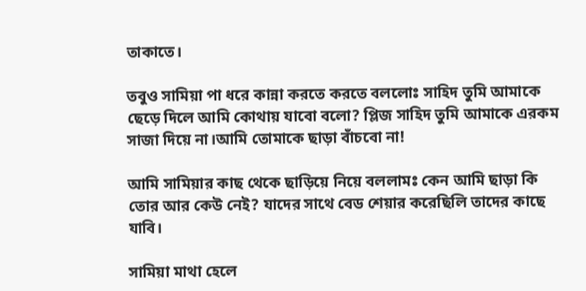তাকাতে।

তবুও সামিয়া পা ধরে কান্না করতে করতে বললোঃ সাহিদ তুমি আমাকে ছেড়ে দিলে আমি কোথায় যাবো বলো? প্লিজ সাহিদ তুমি আমাকে এরকম সাজা দিয়ে না।আমি তোমাকে ছাড়া বাঁচবো না!

আমি সামিয়ার কাছ থেকে ছাড়িয়ে নিয়ে বললামঃ কেন আমি ছাড়া কি তোর আর কেউ নেই? যাদের সাথে বেড শেয়ার করেছিলি তাদের কাছে যাবি।

সামিয়া মাথা হেলে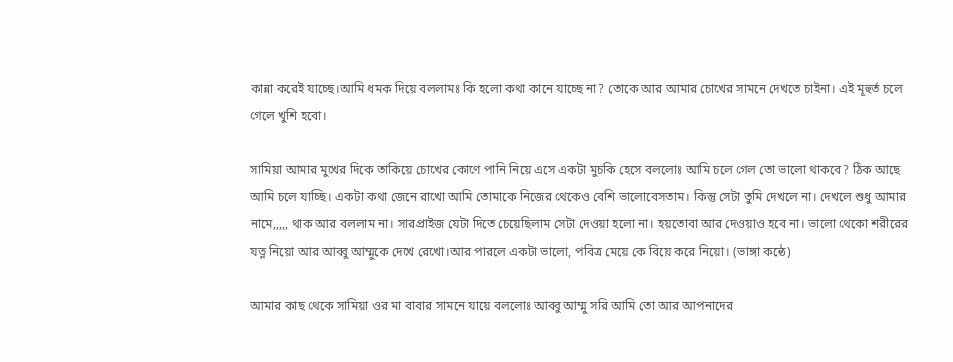কান্না করেই যাচ্ছে।আমি ধমক দিয়ে বললামঃ কি হলো কথা কানে যাচ্ছে না? তোকে আর আমার চোখের সামনে দেখতে চাইনা। এই মূহুর্ত চলে গেলে খুশি হবো।

সামিয়া আমার মুখের দিকে তাকিয়ে চোখের কোণে পানি নিয়ে এসে একটা মুচকি হেসে বললোঃ আমি চলে গেল তো ভালো থাকবে? ঠিক আছে আমি চলে যাচ্ছি। একটা কথা জেনে রাখো আমি তোমাকে নিজের থেকেও বেশি ভালোবেসতাম। কিন্তু সেটা তুমি দেখলে না। দেখলে শুধু আমার নামে,,,,, থাক আর বললাম না। সারপ্রাইজ যেটা দিতে চেয়েছিলাম সেটা দেওয়া হলো না। হয়তোবা আর দেওয়াও হবে না। ভালো থেকো শরীরের যত্ন নিয়ো আর আব্বু আম্মুকে দেখে রেখো।আর পারলে একটা ভালো, পবিত্র মেয়ে কে বিয়ে করে নিয়ো। (ভাঙ্গা কন্ঠে)

আমার কাছ থেকে সামিয়া ওর মা বাবার সামনে যায়ে বললোঃ আব্বু আম্মু সরি আমি তো আর আপনাদের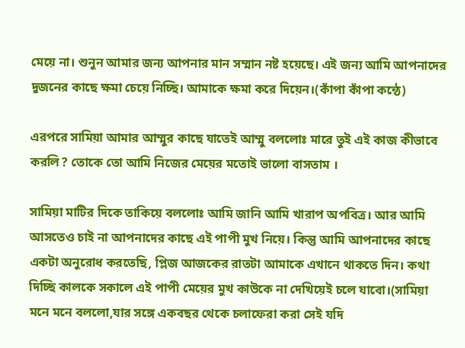মেয়ে না। শুনুন আমার জন্য আপনার মান সম্মান নষ্ট হয়েছে। এই জন্য আমি আপনাদের দুজনের কাছে ক্ষমা চেয়ে নিচ্ছি। আমাকে ক্ষমা করে দিয়েন।(কাঁপা কাঁপা কন্ঠে)

এরপরে সামিয়া আমার আম্মুর কাছে যাতেই আম্মু বললোঃ মারে তুই এই কাজ কীভাবে করলি? তোকে তো আমি নিজের মেয়ের মতোই ভালো বাসতাম ।

সামিয়া মাটির দিকে তাকিয়ে বললোঃ আমি জানি আমি খারাপ অপবিত্র। আর আমি আসতেও চাই না আপনাদের কাছে এই পাপী মুখ নিয়ে। কিন্তু আমি আপনাদের কাছে একটা অনুরোধ করতেছি, প্লিজ আজকের রাতটা আমাকে এখানে থাকতে দিন। কথা দিচ্ছি কালকে সকালে এই পাপী মেয়ের মুখ কাউকে না দেখিয়েই চলে যাবো।(সামিয়া মনে মনে বললো,যার সঙ্গে একবছর থেকে চলাফেরা করা সেই যদি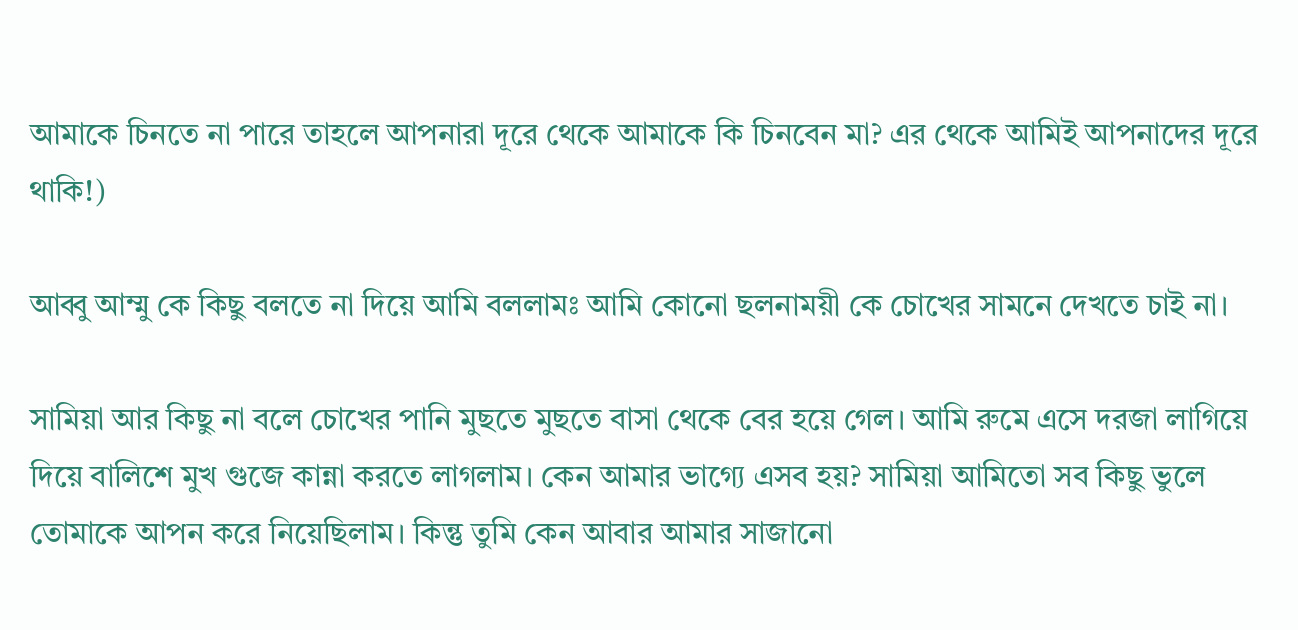আমাকে চিনতে না পারে তাহলে আপনারা দূরে থেকে আমাকে কি চিনবেন মা? এর থেকে আমিই আপনাদের দূরে থাকি!)

আব্বু আম্মু কে কিছু বলতে না দিয়ে আমি বললামঃ আমি কোনো ছলনাময়ী কে চোখের সামনে দেখতে চাই না।

সামিয়া আর কিছু না বলে চোখের পানি মুছতে মুছতে বাসা থেকে বের হয়ে গেল। আমি রুমে এসে দরজা লাগিয়ে দিয়ে বালিশে মুখ গুজে কান্না করতে লাগলাম। কেন আমার ভাগ্যে এসব হয়? সামিয়া আমিতো সব কিছু ভুলে তোমাকে আপন করে নিয়েছিলাম। কিন্তু তুমি কেন আবার আমার সাজানো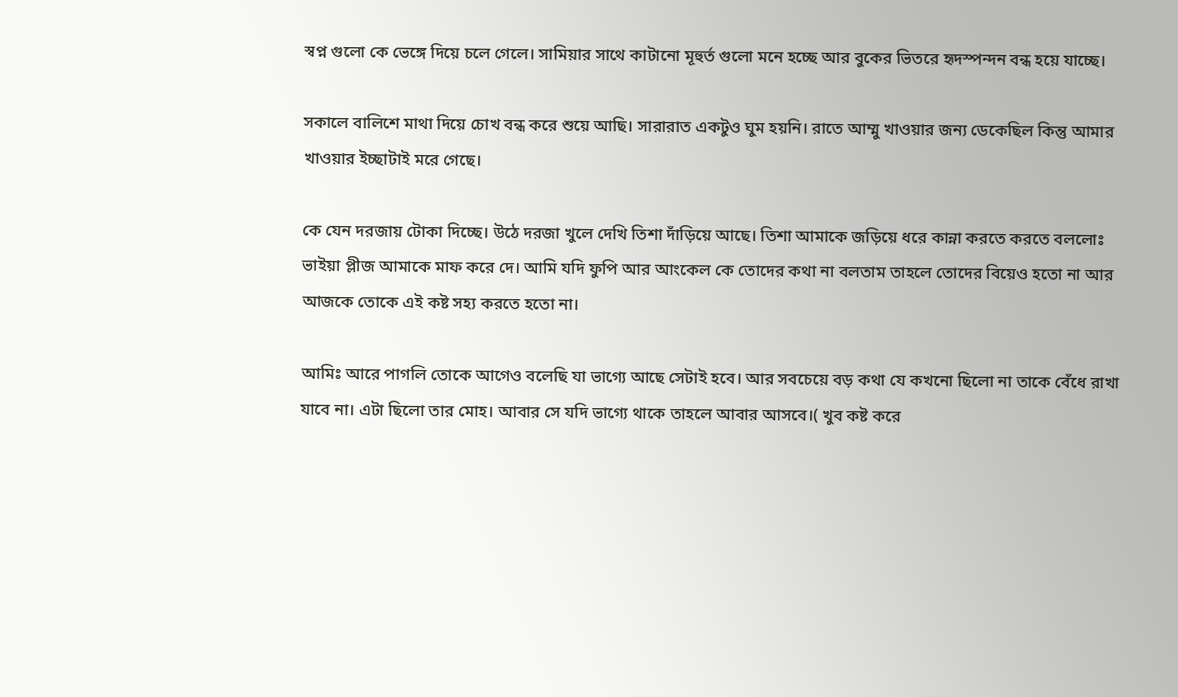স্বপ্ন গুলো কে ভেঙ্গে দিয়ে চলে গেলে। সামিয়ার সাথে কাটানো মূহুর্ত গুলো মনে হচ্ছে আর বুকের ভিতরে হৃদস্পন্দন বন্ধ হয়ে যাচ্ছে।

সকালে বালিশে মাথা দিয়ে চোখ বন্ধ করে শুয়ে আছি। সারারাত একটুও ঘুম হয়নি। রাতে আম্মু খাওয়ার জন্য ডেকেছিল কিন্তু আমার খাওয়ার ইচ্ছাটাই মরে গেছে।

কে যেন দরজায় টোকা দিচ্ছে। উঠে দরজা খুলে দেখি তিশা দাঁড়িয়ে আছে। তিশা আমাকে জড়িয়ে ধরে কান্না করতে করতে বললোঃ ভাইয়া প্লীজ আমাকে মাফ করে দে। আমি যদি ফুপি আর আংকেল কে তোদের কথা না বলতাম তাহলে তোদের বিয়েও হতো না আর আজকে তোকে এই কষ্ট সহ্য করতে হতো না।

আমিঃ আরে পাগলি তোকে আগেও বলেছি যা ভাগ্যে আছে সেটাই হবে। আর সবচেয়ে বড় কথা যে কখনো ছিলো না তাকে বেঁধে রাখা যাবে না। এটা ছিলো তার মোহ। আবার সে যদি ভাগ্যে থাকে তাহলে আবার আসবে।( খুব কষ্ট করে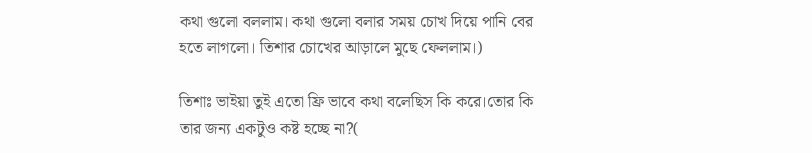কথা গুলো বললাম। কথা গুলো বলার সময় চোখ দিয়ে পানি বের হতে লাগলো। তিশার চোখের আড়ালে মুছে ফেললাম।)

তিশাঃ ভাইয়া তুই এতো ফ্রি ভাবে কথা বলেছিস কি করে।তোর কি তার জন্য একটুও কষ্ট হচ্ছে না?(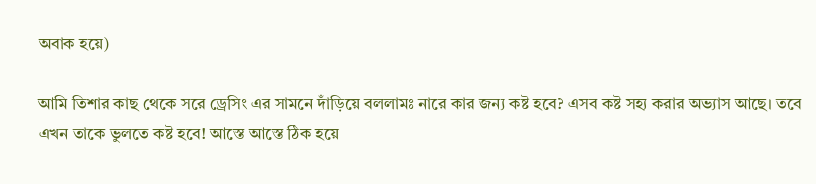অবাক হয়ে)

আমি তিশার কাছ থেকে সরে ড্রেসিং এর সামনে দাঁড়িয়ে বললামঃ নারে কার জন্য কষ্ট হবে? এসব কষ্ট সহ্য করার অভ্যাস আছে। তবে এখন তাকে ভুলতে কষ্ট হবে! আস্তে আস্তে ঠিক হয়ে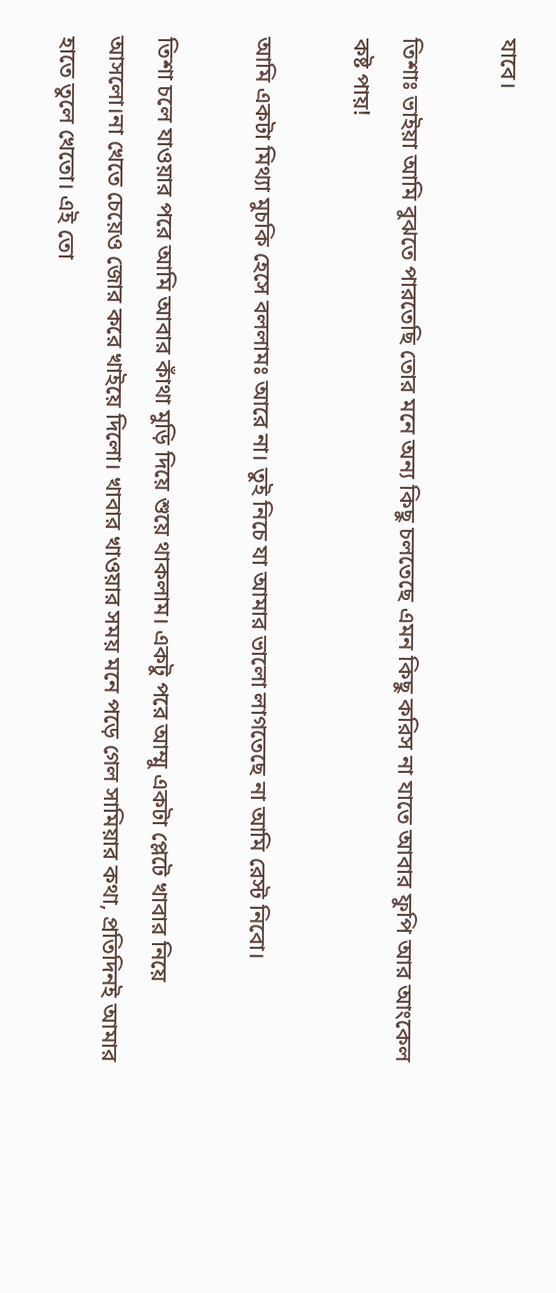যাবে।

তিশাঃ ভাইয়া আমি বুঝতে পারতেছি তোর মনে অন্য কিছু চলতেছে এমন কিছু করিস না যাতে আবার ফুপি আর আংকেল কষ্ট পায়!

আমি একটা মিথ্যা মুচকি হেসে বললামঃ আরে না। তুই নিচে যা আমার ভালো লাগতেছে না আমি রেস্ট নিবো।

তিশা চলে যাওয়ার পরে আমি আবার কাঁথা মুড়ি দিয়ে শুয়ে থাকলাম। একটু পরে আম্মু একটা প্লেটে খাবার নিয়ে আসলো।না খেতে চেয়েও জোর করে খাইয়ে দিলো। খাবার খাওয়ার সময় মনে পড়ে গেল সামিয়ার কথা, প্রতিদিনই আমার হাতে তুলে খেতো। এই তো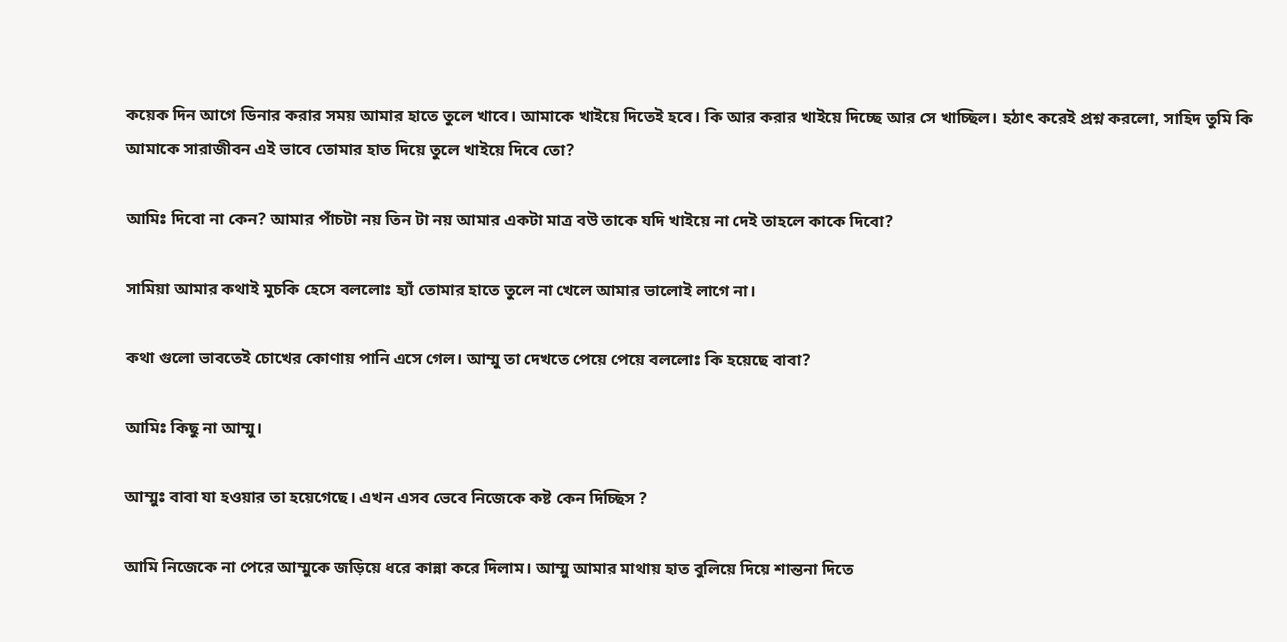কয়েক দিন আগে ডিনার করার সময় আমার হাতে তুলে খাবে। আমাকে খাইয়ে দিতেই হবে। কি আর করার খাইয়ে দিচ্ছে আর সে খাচ্ছিল। হঠাৎ করেই প্রশ্ন করলো, সাহিদ তুমি কি আমাকে সারাজীবন এই ভাবে তোমার হাত দিয়ে তুলে খাইয়ে দিবে তো?

আমিঃ দিবো না কেন? আমার পাঁচটা নয় তিন টা নয় আমার একটা মাত্র বউ তাকে যদি খাইয়ে না দেই তাহলে কাকে দিবো?

সামিয়া আমার কথাই মুচকি হেসে বললোঃ হ্যাঁ তোমার হাতে তুলে না খেলে আমার ভালোই লাগে না।

কথা গুলো ভাবতেই চোখের কোণায় পানি এসে গেল। আম্মু তা দেখতে পেয়ে পেয়ে বললোঃ কি হয়েছে বাবা?

আমিঃ কিছু না আম্মু।

আম্মুঃ বাবা যা হওয়ার তা হয়েগেছে। এখন এসব ভেবে নিজেকে কষ্ট কেন দিচ্ছিস ?

আমি নিজেকে না পেরে আম্মুকে জড়িয়ে ধরে কান্না করে দিলাম। আম্মু আমার মাথায় হাত বুলিয়ে দিয়ে শান্তনা দিতে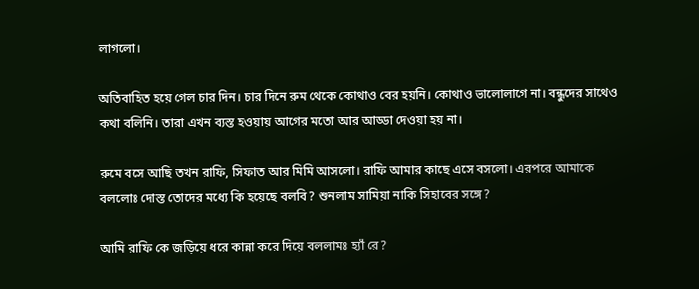লাগলো।

অতিবাহিত হয়ে গেল চার দিন। চার দিনে রুম থেকে কোথাও বের হয়নি। কোথাও ভালোলাগে না। বন্ধুদের সাথেও কথা বলিনি। তারা এখন ব্যস্ত হওয়ায় আগের মতো আর আড্ডা দেওয়া হয় না।

রুমে বসে আছি তখন রাফি, সিফাত আর মিমি আসলো। রাফি আমার কাছে এসে বসলো। এরপরে আমাকে বললোঃ দোস্ত তোদের মধ্যে কি হয়েছে বলবি? শুনলাম সামিয়া নাকি সিহাবের সঙ্গে?

আমি রাফি কে জড়িয়ে ধরে কান্না করে দিয়ে বললামঃ হ্যাঁ রে?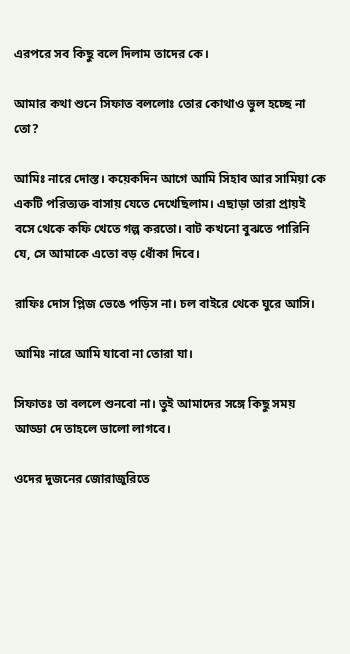এরপরে সব কিছু বলে দিলাম তাদের কে।

আমার কথা শুনে সিফাত বললোঃ তোর কোথাও ভুল হচ্ছে না তো?

আমিঃ নারে দোস্ত। কয়েকদিন আগে আমি সিহাব আর সামিয়া কে একটি পরিত্যক্ত বাসায় যেতে দেখেছিলাম। এছাড়া তারা প্রায়ই বসে থেকে কফি খেতে গল্প করতো। বাট কখনো বুঝতে পারিনি যে, সে আমাকে এতো বড় ধোঁকা দিবে।

রাফিঃ দোস প্লিজ ভেঙে পড়িস না। চল বাইরে থেকে ঘুরে আসি।

আমিঃ নারে আমি যাবো না তোরা যা।

সিফাতঃ তা বললে শুনবো না। তুই আমাদের সঙ্গে কিছু সময় আড্ডা দে তাহলে ভালো লাগবে।

ওদের দুজনের জোরাজুরিতে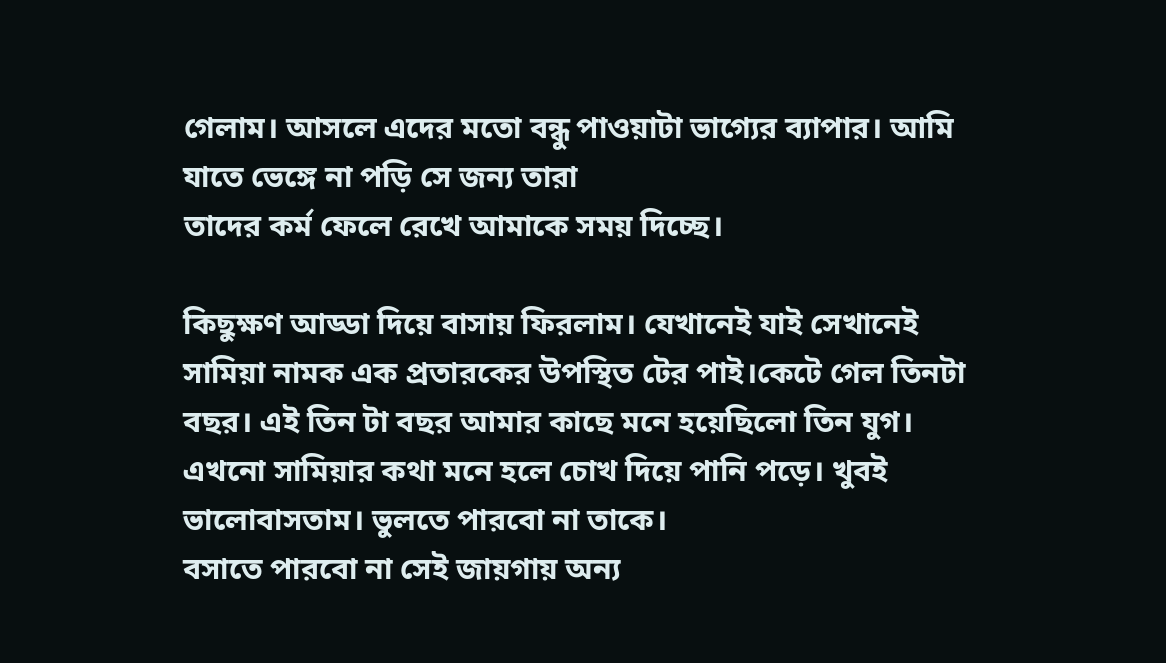গেলাম। আসলে এদের মতো বন্ধু পাওয়াটা ভাগ্যের ব্যাপার। আমি যাতে ভেঙ্গে না পড়ি সে জন্য তারা
তাদের কর্ম ফেলে রেখে আমাকে সময় দিচ্ছে।

কিছুক্ষণ আড্ডা দিয়ে বাসায় ফিরলাম। যেখানেই যাই সেখানেই সামিয়া নামক এক প্রতারকের উপস্থিত টের পাই।কেটে গেল তিনটা বছর। এই তিন টা বছর আমার কাছে মনে হয়েছিলো তিন যুগ। এখনো সামিয়ার কথা মনে হলে চোখ দিয়ে পানি পড়ে। খুবই ভালোবাসতাম। ভুলতে পারবো না তাকে।
বসাতে পারবো না সেই জায়গায় অন্য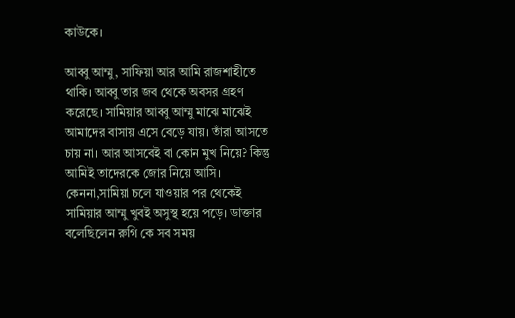কাউকে।

আব্বু আম্মু, সাফিয়া আর আমি রাজশাহীতে থাকি। আব্বু তার জব থেকে অবসর গ্রহণ করেছে। সামিয়ার আব্বু আম্মু মাঝে মাঝেই আমাদের বাসায় এসে বেড়ে যায়। তাঁরা আসতে চায় না। আর আসবেই বা কোন মুখ নিয়ে? কিন্তু আমিই তাদেরকে জোর নিয়ে আসি। কেননা,সামিয়া চলে যাওয়ার পর থেকেই সামিয়ার আম্মু খুবই অসুস্থ হয়ে পড়ে। ডাক্তার বলেছিলেন রুগি কে সব সময়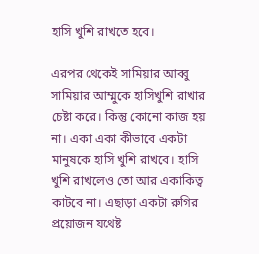হাসি খুশি রাখতে হবে।

এরপর থেকেই সামিয়ার আব্বু সামিয়ার আম্মুকে হাসিখুশি রাখার চেষ্টা করে। কিন্তু কোনো কাজ হয় না। একা একা কীভাবে একটা মানুষকে হাসি খুশি রাখবে। হাসি খুশি রাখলেও তো আর একাকিত্ব কাটবে না। এছাড়া একটা রুগির প্রয়োজন যথেষ্ট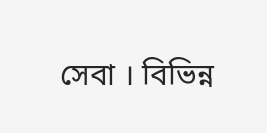সেবা । বিভিন্ন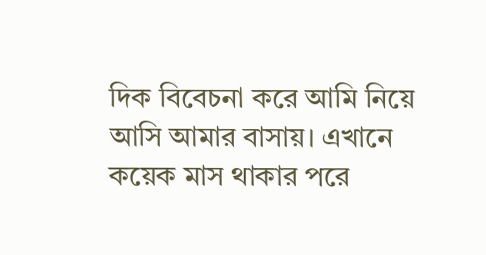দিক বিবেচনা করে আমি নিয়ে আসি আমার বাসায়। এখানে কয়েক মাস থাকার পরে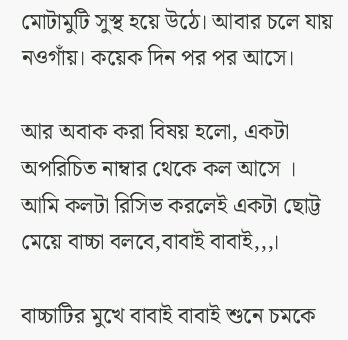মোটামুটি সুস্থ হয়ে উঠে। আবার চলে যায় নওগাঁয়। কয়েক দিন পর পর আসে।

আর অবাক করা বিষয় হলো, একটা অপরিচিত নাম্বার থেকে কল আসে । আমি কলটা রিসিভ করলেই একটা ছোট্ট মেয়ে বাচ্চা বলবে,বাবাই বাবাই,,,।

বাচ্চাটির মুখে বাবাই বাবাই শুনে চমকে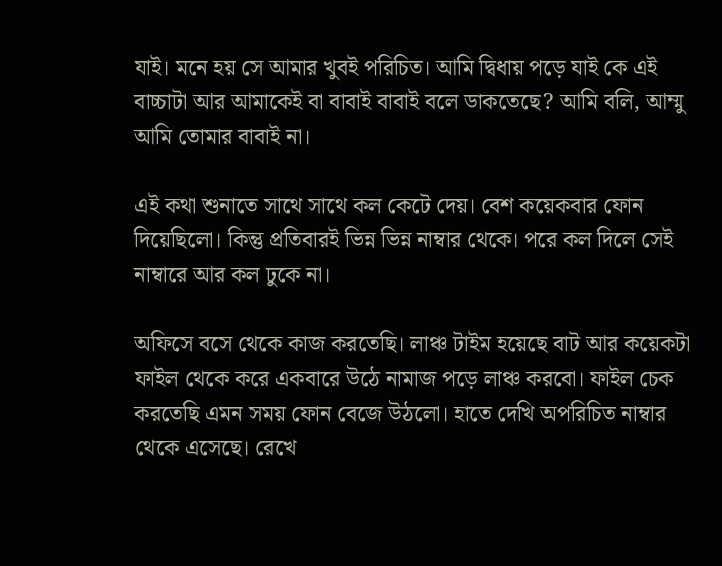যাই। মনে হয় সে আমার খুবই পরিচিত। আমি দ্বিধায় পড়ে যাই কে এই বাচ্চাটা আর আমাকেই বা বাবাই বাবাই বলে ডাকতেছে? আমি বলি, আম্মু আমি তোমার বাবাই না।

এই কথা শুনাতে সাথে সাথে কল কেটে দেয়। বেশ কয়েকবার ফোন দিয়েছিলো। কিন্তু প্রতিবারই ভিন্ন ভিন্ন নাম্বার থেকে। পরে কল দিলে সেই নাম্বারে আর কল ঢুকে না।

অফিসে বসে থেকে কাজ করতেছি। লাঞ্চ টাইম হয়েছে বাট আর কয়েকটা ফাইল থেকে করে একবারে উঠে নামাজ পড়ে লাঞ্চ করবো। ফাইল চেক করতেছি এমন সময় ফোন বেজে উঠলো। হাতে দেখি অপরিচিত নাম্বার থেকে এসেছে। রেখে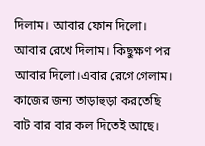দিলাম। আবার ফোন দিলো। আবার রেখে দিলাম। কিছুক্ষণ পর আবার দিলো।এবার রেগে গেলাম। কাজের জন্য তাড়াহুড়া করতেছি বাট বার বার কল দিতেই আছে।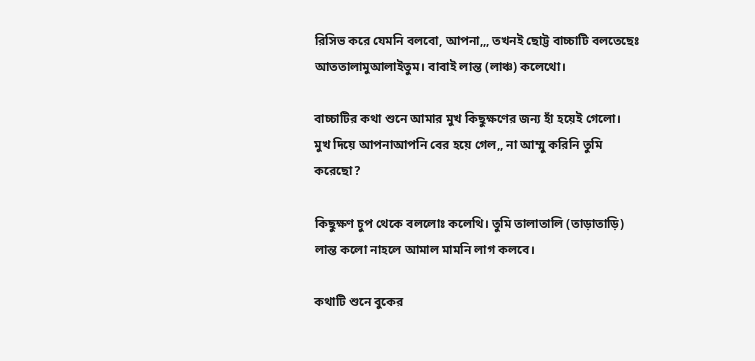রিসিভ করে যেমনি বলবো, আপনা,,, তখনই ছোট্ট বাচ্চাটি বলতেছেঃ আততালামুআলাইতুম। বাবাই লান্ত (লাঞ্চ) কলেথো।

বাচ্চাটির কথা শুনে আমার মুখ কিছুক্ষণের জন্য হাঁ হয়েই গেলো। মুখ দিয়ে আপনাআপনি বের হয়ে গেল,, না আম্মু করিনি তুমি করেছো?

কিছুক্ষণ চুপ থেকে বললোঃ কলেথি। তুমি তালাতালি (তাড়াতাড়ি) লান্ত কলো নাহলে আমাল মামনি লাগ কলবে।

কথাটি শুনে বুকের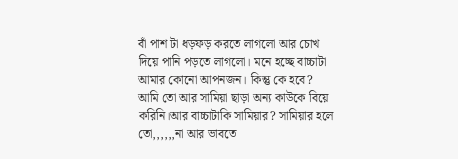বাঁ পাশ টা ধড়ফড় করতে লাগলো আর চোখ দিয়ে পানি পড়তে লাগলো। মনে হচ্ছে বাচ্চাটা আমার কোনো আপনজন। কিন্তু কে হবে? আমি তো আর সামিয়া ছাড়া অন্য কাউকে বিয়ে করিনি।আর বাচ্চাটাকি সামিয়ার? সামিয়ার হলে তো,,,,,,না আর ভাবতে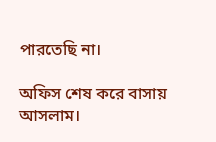পারতেছি না।

অফিস শেষ করে বাসায় আসলাম।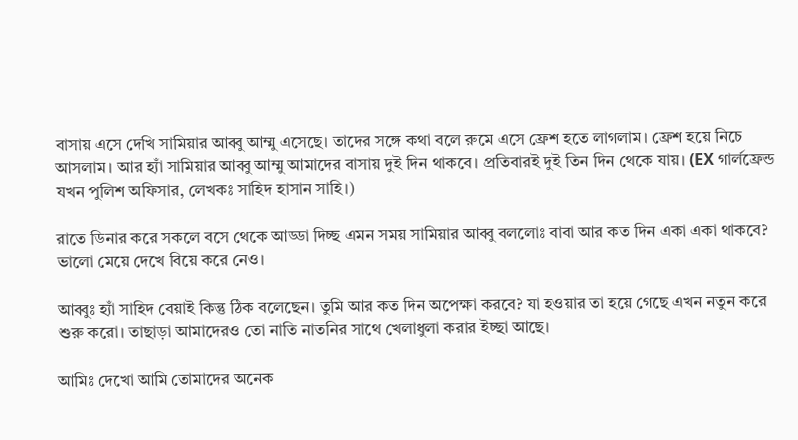বাসায় এসে দেখি সামিয়ার আব্বু আম্মু এসেছে। তাদের সঙ্গে কথা বলে রুমে এসে ফ্রেশ হতে লাগলাম। ফ্রেশ হয়ে নিচে আসলাম। আর হ্যাঁ সামিয়ার আব্বু আম্মু আমাদের বাসায় দুই দিন থাকবে। প্রতিবারই দুই তিন দিন থেকে যায়। (EX গার্লফ্রেন্ড যখন পুলিশ অফিসার, লেখকঃ সাহিদ হাসান সাহি।)

রাতে ডিনার করে সকলে বসে থেকে আড্ডা দিচ্ছ এমন সময় সামিয়ার আব্বু বললোঃ বাবা আর কত দিন একা একা থাকবে? ভালো মেয়ে দেখে বিয়ে করে নেও।

আব্বুঃ হ্যাঁ সাহিদ বেয়াই কিন্তু ঠিক বলেছেন। তুমি আর কত দিন অপেক্ষা করবে? যা হওয়ার তা হয়ে গেছে এখন নতুন করে শুরু করো। তাছাড়া আমাদেরও তো নাতি নাতনির সাথে খেলাধুলা করার ইচ্ছা আছে।

আমিঃ দেখো আমি তোমাদের অনেক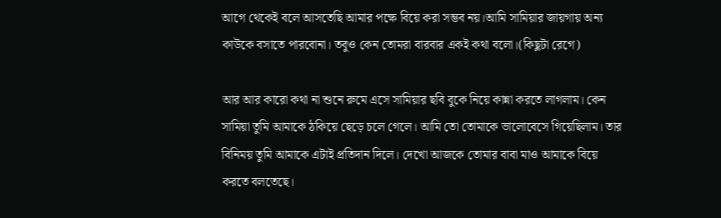আগে থেকেই বলে আসতেছি আমার পক্ষে বিয়ে করা সম্ভব নয়।আমি সামিয়ার জায়গায় অন্য কাউকে বসাতে পারবোনা। তবুও কেন তোমরা বারবার একই কথা বলো।(কিছুটা রেগে)

আর আর কারো কথা না শুনে রুমে এসে সামিয়ার ছবি বুকে নিয়ে কান্না করতে লাগলাম। কেন সামিয়া তুমি আমাকে ঠকিয়ে ছেড়ে চলে গেলে। আমি তো তোমাকে ভালোবেসে গিয়েছিলাম। তার বিনিময় তুমি আমাকে এটাই প্রতিদান দিলে। দেখো আজকে তোমার বাবা মাও আমাকে বিয়ে করতে বলতেছে।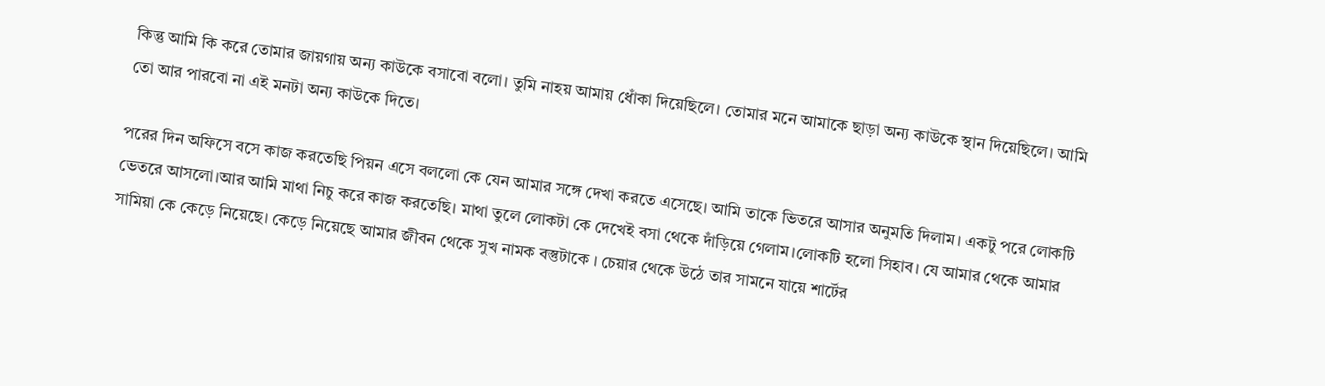কিন্তু আমি কি করে তোমার জায়গায় অন্য কাউকে বসাবো বলো। তুমি নাহয় আমায় ধোঁকা দিয়েছিলে। তোমার মনে আমাকে ছাড়া অন্য কাউকে স্থান দিয়েছিলে। আমি তো আর পারবো না এই মনটা অন্য কাউকে দিতে।

পরের দিন অফিসে বসে কাজ করতেছি পিয়ন এসে বললো কে যেন আমার সঙ্গে দেখা করতে এসেছে। আমি তাকে ভিতরে আসার অনুমতি দিলাম। একটু পরে লোকটি ভেতরে আসলো।আর আমি মাথা নিচু করে কাজ করতেছি। মাথা তুলে লোকটা কে দেখেই বসা থেকে দাঁড়িয়ে গেলাম।লোকটি হলো সিহাব। যে আমার থেকে আমার সামিয়া কে কেড়ে নিয়েছে। কেড়ে নিয়েছে আমার জীবন থেকে সুখ নামক বস্তুটাকে । চেয়ার থেকে উঠে তার সামনে যায়ে শার্টের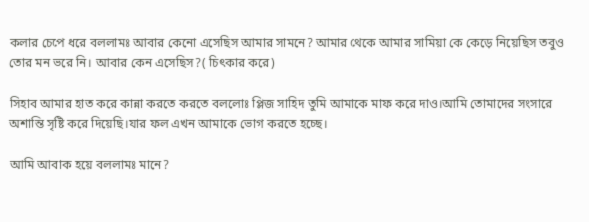কলার চেপে ধরে বললামঃ আবার কেনো এসেছিস আমার সামনে? আমার থেকে আমার সামিয়া কে কেড়ে নিয়েছিস তবুও তোর মন ভরে নি। আবার কেন এসেছিস?( চিৎকার করে)

সিহাব আমার হাত করে কান্না করতে করতে বললোঃ প্লিজ সাহিদ তুমি আমাকে মাফ করে দাও।আমি তোমাদের সংসারে অশান্তি সৃষ্টি করে দিয়েছি।যার ফল এখন আমাকে ভোগ করতে হচ্ছে।

আমি আবাক হয়ে বললামঃ মানে?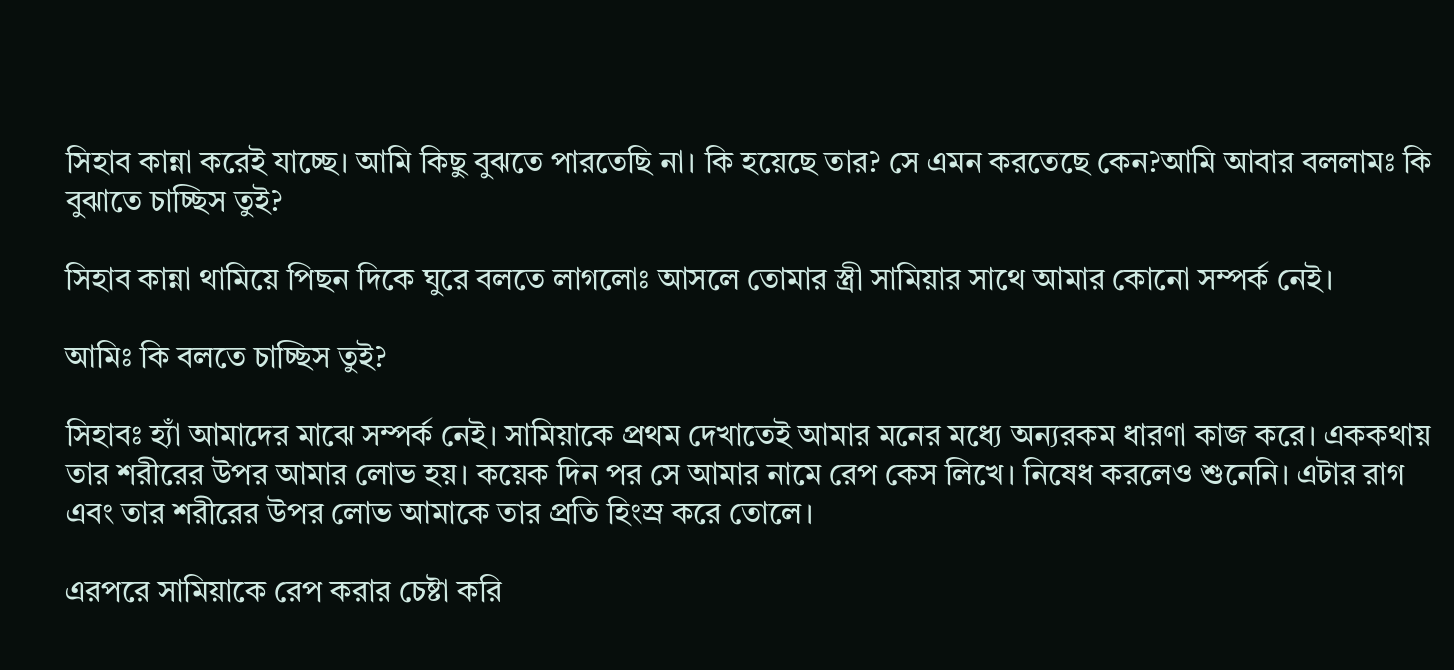সিহাব কান্না করেই যাচ্ছে। আমি কিছু বুঝতে পারতেছি না। কি হয়েছে তার? সে এমন করতেছে কেন?আমি আবার বললামঃ কি বুঝাতে চাচ্ছিস তুই?

সিহাব কান্না থামিয়ে পিছন দিকে ঘুরে বলতে লাগলোঃ আসলে তোমার স্ত্রী সামিয়ার সাথে আমার কোনো সম্পর্ক নেই।

আমিঃ কি বলতে চাচ্ছিস তুই?

সিহাবঃ হ্যাঁ আমাদের মাঝে সম্পর্ক নেই। সামিয়াকে প্রথম দেখাতেই আমার মনের মধ্যে অন্যরকম ধারণা কাজ করে। এককথায় তার শরীরের উপর আমার লোভ হয়। কয়েক দিন পর সে আমার নামে রেপ কেস লিখে। নিষেধ করলেও শুনেনি। এটার রাগ এবং তার শরীরের উপর লোভ আমাকে তার প্রতি হিংস্র করে তোলে।

এরপরে সামিয়াকে রেপ করার চেষ্টা করি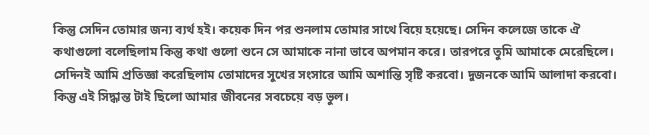কিন্তু সেদিন তোমার জন্য ব্যর্থ হই। কয়েক দিন পর শুনলাম তোমার সাথে বিয়ে হয়েছে। সেদিন কলেজে তাকে ঐ কথাগুলো বলেছিলাম কিন্তু কথা গুলো শুনে সে আমাকে নানা ভাবে অপমান করে। তারপরে তুমি আমাকে মেরেছিলে। সেদিনই আমি প্রতিজ্ঞা করেছিলাম তোমাদের সুখের সংসারে আমি অশান্তি সৃষ্টি করবো। দুজনকে আমি আলাদা করবো। কিন্তু এই সিদ্ধান্ত টাই ছিলো আমার জীবনের সবচেয়ে বড় ভুল।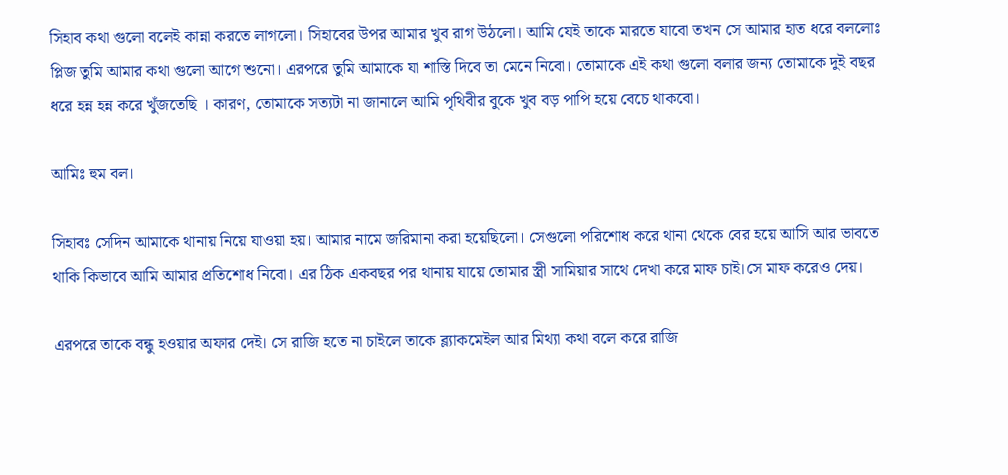সিহাব কথা গুলো বলেই কান্না করতে লাগলো। সিহাবের উপর আমার খুব রাগ উঠলো। আমি যেই তাকে মারতে যাবো তখন সে আমার হাত ধরে বললোঃ প্লিজ তুমি আমার কথা গুলো আগে শুনো। এরপরে তুমি আমাকে যা শাস্তি দিবে তা মেনে নিবো। তোমাকে এই কথা গুলো বলার জন্য তোমাকে দুই বছর ধরে হন্ন হন্ন করে খুঁজতেছি । কারণ, তোমাকে সত্যটা না জানালে আমি পৃথিবীর বুকে খুব বড় পাপি হয়ে বেচে থাকবো।

আমিঃ হুম বল।

সিহাবঃ সেদিন আমাকে থানায় নিয়ে যাওয়া হয়। আমার নামে জরিমানা করা হয়েছিলো। সেগুলো পরিশোধ করে থানা থেকে বের হয়ে আসি আর ভাবতে থাকি কিভাবে আমি আমার প্রতিশোধ নিবো। এর ঠিক একবছর পর থানায় যায়ে তোমার স্ত্রী সামিয়ার সাথে দেখা করে মাফ চাই।সে মাফ করেও দেয়।

এরপরে তাকে বন্ধু হওয়ার অফার দেই। সে রাজি হতে না চাইলে তাকে ব্ল্যাকমেইল আর মিথ্যা কথা বলে করে রাজি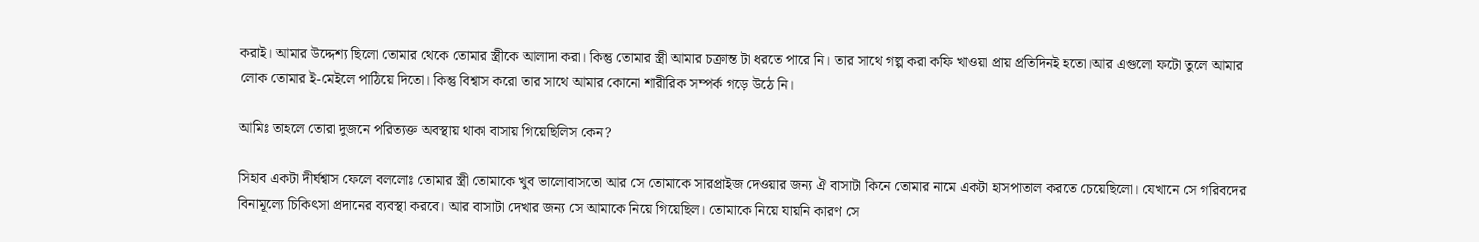করাই। আমার উদ্দেশ্য ছিলো তোমার থেকে তোমার স্ত্রীকে আলাদা করা। কিন্তু তোমার স্ত্রী আমার চক্রান্ত টা ধরতে পারে নি। তার সাথে গল্প করা কফি খাওয়া প্রায় প্রতিদিনই হতো।আর এগুলো ফটো তুলে আমার লোক তোমার ই-মেইলে পাঠিয়ে দিতো। কিন্তু বিশ্বাস করো তার সাথে আমার কোনো শারীরিক সম্পর্ক গড়ে উঠে নি।

আমিঃ তাহলে তোরা দুজনে পরিত্যক্ত অবস্থায় থাকা বাসায় গিয়েছিলিস কেন?

সিহাব একটা দীর্ঘশ্বাস ফেলে বললোঃ তোমার স্ত্রী তোমাকে খুব ভালোবাসতো আর সে তোমাকে সারপ্রাইজ দেওয়ার জন্য ঐ বাসাটা কিনে তোমার নামে একটা হাসপাতাল করতে চেয়েছিলো। যেখানে সে গরিবদের বিনামূল্যে চিকিৎসা প্রদানের ব্যবস্থা করবে। আর বাসাটা দেখার জন্য সে আমাকে নিয়ে গিয়েছিল। তোমাকে নিয়ে যায়নি কারণ সে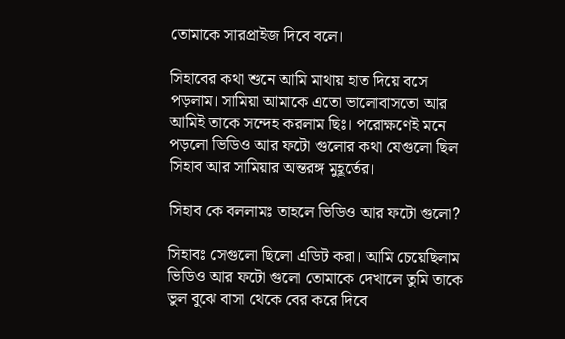তোমাকে সারপ্রাইজ দিবে বলে।

সিহাবের কথা শুনে আমি মাথায় হাত দিয়ে বসে পড়লাম। সামিয়া আমাকে এতো ভালোবাসতো আর আমিই তাকে সন্দেহ করলাম ছিঃ। পরোক্ষণেই মনে পড়লো ভিডিও আর ফটো গুলোর কথা যেগুলো ছিল সিহাব আর সামিয়ার অন্তরঙ্গ মুহূর্তের।

সিহাব কে বললামঃ তাহলে ভিডিও আর ফটো গুলো?

সিহাবঃ সেগুলো ছিলো এডিট করা। আমি চেয়েছিলাম ভিডিও আর ফটো গুলো তোমাকে দেখালে তুমি তাকে ভুল বুঝে বাসা থেকে বের করে দিবে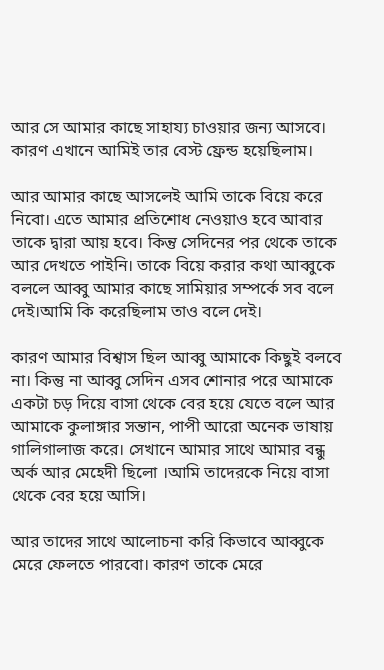আর সে আমার কাছে সাহায্য চাওয়ার জন্য আসবে। কারণ এখানে আমিই তার বেস্ট ফ্রেন্ড হয়েছিলাম।

আর আমার কাছে আসলেই আমি তাকে বিয়ে করে নিবো। এতে আমার প্রতিশোধ নেওয়াও হবে আবার তাকে দ্বারা আয় হবে। কিন্তু সেদিনের পর থেকে তাকে আর দেখতে পাইনি। তাকে বিয়ে করার কথা আব্বুকে বললে আব্বু আমার কাছে সামিয়ার সম্পর্কে সব বলে দেই।আমি কি করেছিলাম তাও বলে দেই।

কারণ আমার বিশ্বাস ছিল আব্বু আমাকে কিছুই বলবে না। কিন্তু না আব্বু সেদিন এসব শোনার পরে আমাকে একটা চড় দিয়ে বাসা থেকে বের হয়ে যেতে বলে আর আমাকে কুলাঙ্গার সন্তান, পাপী আরো অনেক ভাষায় গালিগালাজ করে। সেখানে আমার সাথে আমার বন্ধু অর্ক আর মেহেদী ছিলো ।আমি তাদেরকে নিয়ে বাসা থেকে বের হয়ে আসি।

আর তাদের সাথে আলোচনা করি কিভাবে আব্বুকে মেরে ফেলতে পারবো। কারণ তাকে মেরে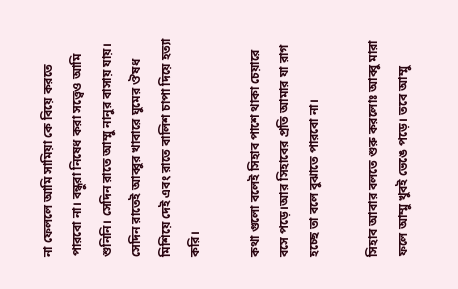না ফেললে আমি সামিয়া কে বিয়ে করতে পারবো না। বন্ধুরা নিষেধ করা সত্ত্বেও আমি শুনিনি। সেদিন রাতে আম্মু নানুর বাসায় যায়। সেদিন রাতেই আব্বুর খাবারে ঘুমের ঔষধ মিশিয়ে দেই এবং রাতে বালিশ চাপা দিয়ে হত্যা করি।

কথা গুলো বলেই সিহাব পাশে থাকা চেয়ারে বসে পড়ে।আর সিহাবের প্রতি আমার যা রাগ হচ্ছে তা বলে বুঝাতে পারবো না।

সিহাব আবার বলতে শুরু করলোঃ আব্বু মারা ফলে আম্মু খুবই ভেঙে পড়ে। তবে আম্মু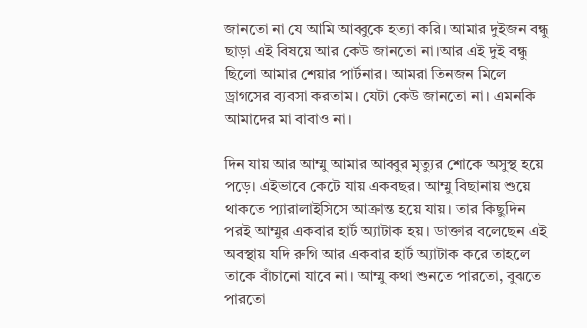জানতো না যে আমি আব্বুকে হত্যা করি। আমার দুইজন বন্ধু ছাড়া এই বিষয়ে আর কেউ জানতো না।আর এই দুই বন্ধু ছিলো আমার শেয়ার পার্টনার। আমরা তিনজন মিলে ড্রাগসের ব্যবসা করতাম। যেটা কেউ জানতো না। এমনকি আমাদের মা বাবাও না।

দিন যায় আর আম্মু আমার আব্বুর মৃত্যুর শোকে অসুস্থ হয়ে পড়ে। এইভাবে কেটে যায় একবছর। আম্মু বিছানায় শুয়ে থাকতে প্যারালাইসিসে আক্রান্ত হয়ে যায়। তার কিছুদিন পরই আম্মুর একবার হার্ট অ্যাটাক হয়। ডাক্তার বলেছেন এই অবস্থায় যদি রুগি আর একবার হার্ট অ্যাটাক করে তাহলে তাকে বাঁচানো যাবে না। আম্মু কথা শুনতে পারতো, বুঝতে পারতো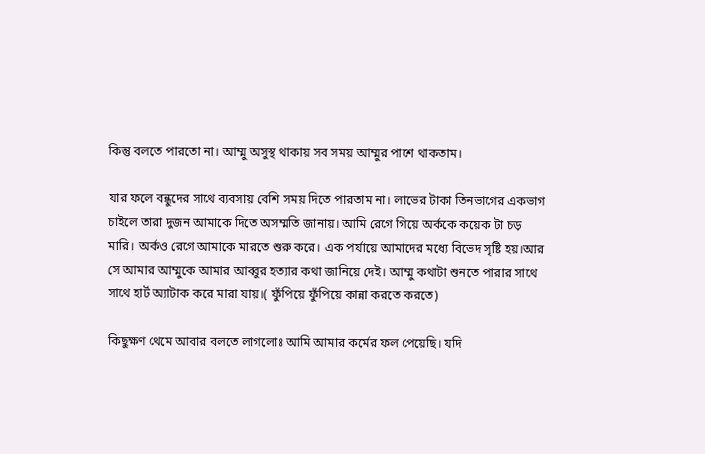কিন্তু বলতে পারতো না। আম্মু অসুস্থ থাকায় সব সময় আম্মুর পাশে থাকতাম।

যার ফলে বন্ধুদের সাথে ব্যবসায় বেশি সময় দিতে পারতাম না। লাভের টাকা তিনভাগের একভাগ চাইলে তারা দুজন আমাকে দিতে অসম্মতি জানায়। আমি রেগে গিয়ে অর্ককে কয়েক টা চড় মারি। অর্কও রেগে আমাকে মারতে শুরু করে। এক পর্যায়ে আমাদের মধ্যে বিভেদ সৃষ্টি হয়।আর সে আমার আম্মুকে আমার আব্বুর হত্যার কথা জানিয়ে দেই। আম্মু কথাটা শুনতে পারার সাথে সাথে হার্ট অ্যাটাক করে মারা যায়।( ফুঁপিয়ে ফুঁপিয়ে কান্না করতে করতে)

কিছুক্ষণ থেমে আবার বলতে লাগলোঃ আমি আমার কর্মের ফল পেয়েছি। যদি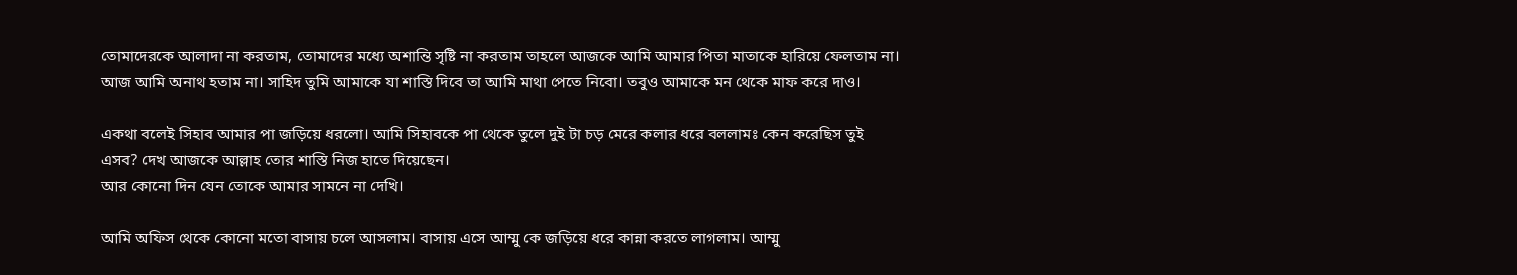তোমাদেরকে আলাদা না করতাম, তোমাদের মধ্যে অশান্তি সৃষ্টি না করতাম তাহলে আজকে আমি আমার পিতা মাতাকে হারিয়ে ফেলতাম না। আজ আমি অনাথ হতাম না। সাহিদ তুমি আমাকে যা শাস্তি দিবে তা আমি মাথা পেতে নিবো। তবুও আমাকে মন থেকে মাফ করে দাও।

একথা বলেই সিহাব আমার পা জড়িয়ে ধরলো। আমি সিহাবকে পা থেকে তুলে দুই টা চড় মেরে কলার ধরে বললামঃ কেন করেছিস তুই এসব? দেখ আজকে আল্লাহ তোর শাস্তি নিজ হাতে দিয়েছেন।
আর কোনো দিন যেন তোকে আমার সামনে না দেখি।

আমি অফিস থেকে কোনো মতো বাসায় চলে আসলাম। বাসায় এসে আম্মু কে জড়িয়ে ধরে কান্না করতে লাগলাম। আম্মু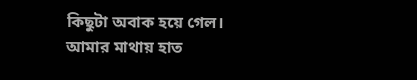কিছুটা অবাক হয়ে গেল। আমার মাথায় হাত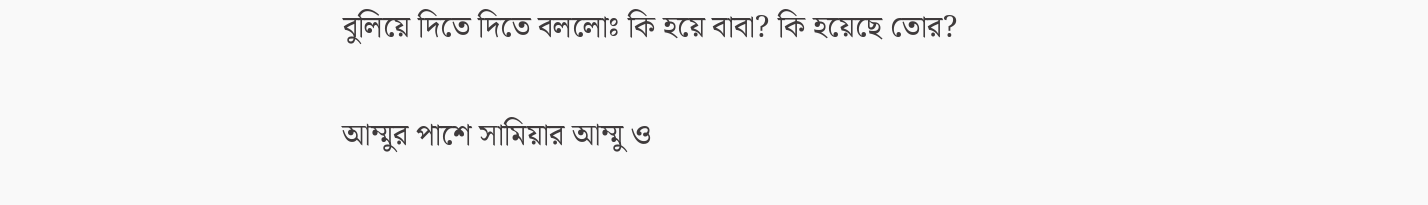বুলিয়ে দিতে দিতে বললোঃ কি হয়ে বাবা? কি হয়েছে তোর?

আম্মুর পাশে সামিয়ার আম্মু ও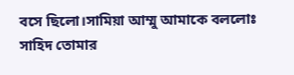বসে ছিলো।সামিয়া আম্মু আমাকে বললোঃ সাহিদ তোমার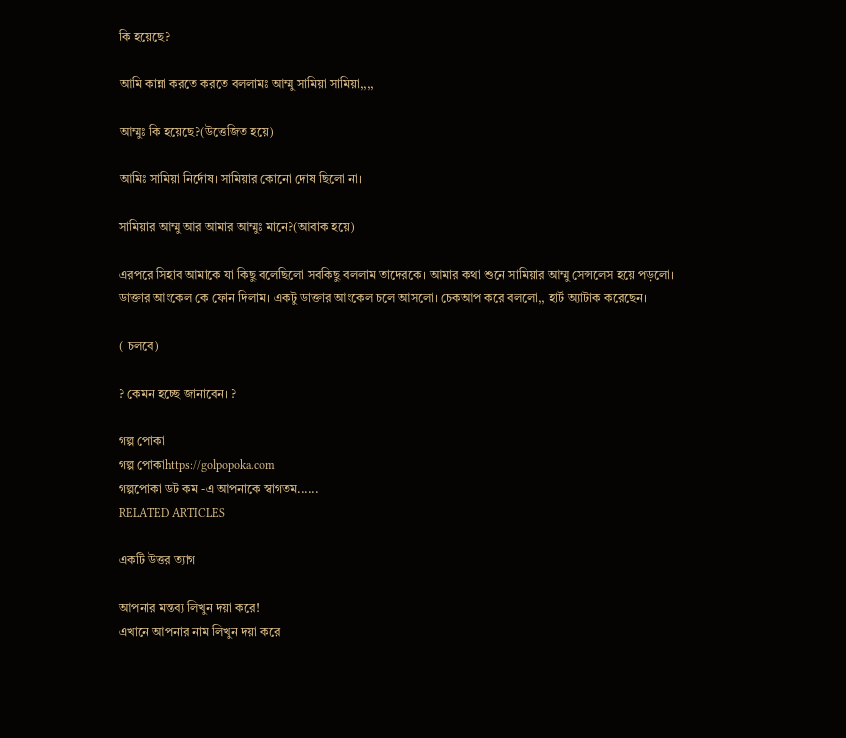কি হয়েছে?

আমি কান্না করতে করতে বললামঃ আম্মু সামিয়া সামিয়া,,,,

আম্মুঃ কি হয়েছে?(উত্তেজিত হয়ে)

আমিঃ সামিয়া নির্দোষ। সামিয়ার কোনো দোষ ছিলো না।

সামিয়ার আম্মু আর আমার আম্মুঃ মানে?(আবাক হয়ে)

এরপরে সিহাব আমাকে যা কিছু বলেছিলো সবকিছু বললাম তাদেরকে। আমার কথা শুনে সামিয়ার আম্মু সেন্সলেস হয়ে পড়লো।
ডাক্তার আংকেল কে ফোন দিলাম। একটু ডাক্তার আংকেল চলে আসলো। চেকআপ করে বললো,, হার্ট অ্যাটাক করেছেন।

( চলবে)

? কেমন হচ্ছে জানাবেন। ?

গল্প পোকা
গল্প পোকাhttps://golpopoka.com
গল্পপোকা ডট কম -এ আপনাকে স্বাগতম......
RELATED ARTICLES

একটি উত্তর ত্যাগ

আপনার মন্তব্য লিখুন দয়া করে!
এখানে আপনার নাম লিখুন দয়া করে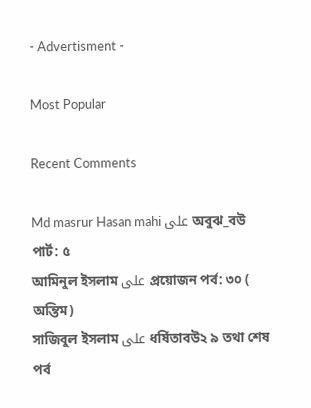- Advertisment -

Most Popular

Recent Comments

Md masrur Hasan mahi على অবুঝ_বউ পার্ট: ৫
আমিনুল ইসলাম على প্রয়োজন পর্ব: ৩০ ( অন্তিম)
সাজিবুল ইসলাম على ধর্ষিতাবউ২ ৯ তথা শেষ পর্ব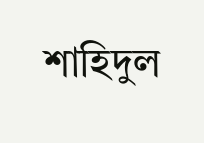শাহিদুল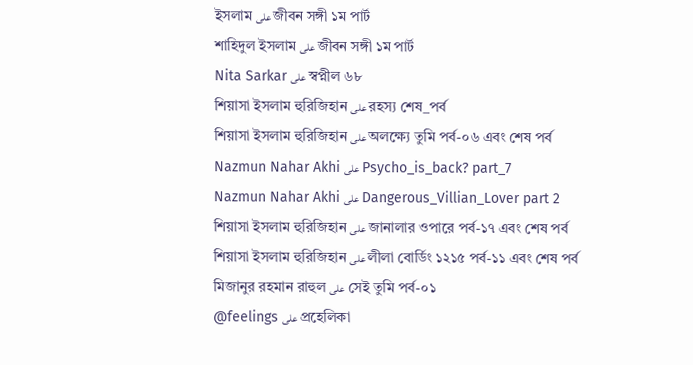ইসলাম على জীবন সঙ্গী ১ম পার্ট
শাহিদুল ইসলাম على জীবন সঙ্গী ১ম পার্ট
Nita Sarkar على স্বপ্নীল ৬৮
শিয়াসা ইসলাম হুরিজিহান على রহস্য শেষ_পর্ব
শিয়াসা ইসলাম হুরিজিহান على অলক্ষ্যে তুমি পর্ব-০৬ এবং শেষ পর্ব
Nazmun Nahar Akhi على Psycho_is_back? part_7
Nazmun Nahar Akhi على Dangerous_Villian_Lover part 2
শিয়াসা ইসলাম হুরিজিহান على জানালার ওপারে পর্ব-১৭ এবং শেষ পর্ব
শিয়াসা ইসলাম হুরিজিহান على লীলা বোর্ডিং ১২১৫ পর্ব-১১ এবং শেষ পর্ব
মিজানুর রহমান রাহুল على সেই তুমি পর্ব-০১
@feelings على প্রহেলিকা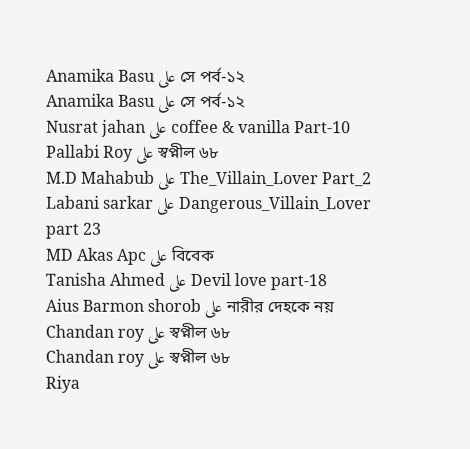Anamika Basu على সে পর্ব-১২
Anamika Basu على সে পর্ব-১২
Nusrat jahan على coffee & vanilla Part-10
Pallabi Roy على স্বপ্নীল ৬৮
M.D Mahabub على The_Villain_Lover Part_2
Labani sarkar على Dangerous_Villain_Lover part 23
MD Akas Apc على বিবেক
Tanisha Ahmed على Devil love part-18
Aius Barmon shorob على নারীর দেহকে নয়
Chandan roy على স্বপ্নীল ৬৮
Chandan roy على স্বপ্নীল ৬৮
Riya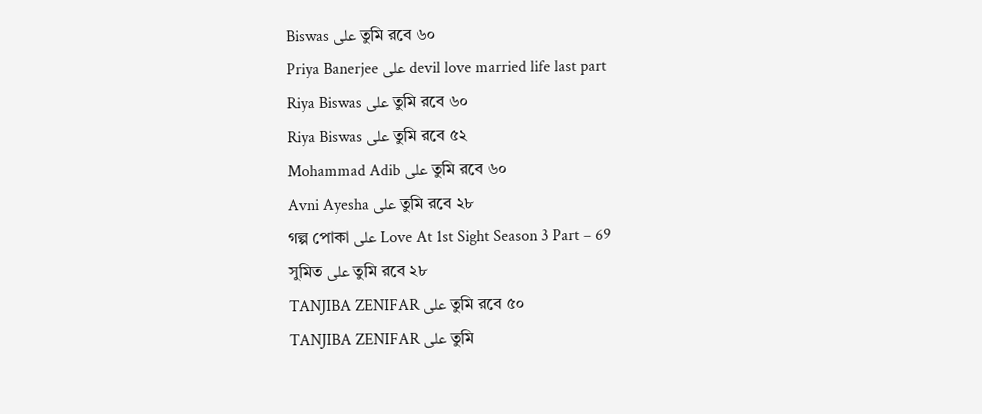Biswas على তুমি রবে ৬০
Priya Banerjee على devil love married life last part
Riya Biswas على তুমি রবে ৬০
Riya Biswas على তুমি রবে ৫২
Mohammad Adib على তুমি রবে ৬০
Avni Ayesha على তুমি রবে ২৮
গল্প পোকা على Love At 1st Sight Season 3 Part – 69
সুমিত على তুমি রবে ২৮
TANJIBA ZENIFAR على তুমি রবে ৫০
TANJIBA ZENIFAR على তুমি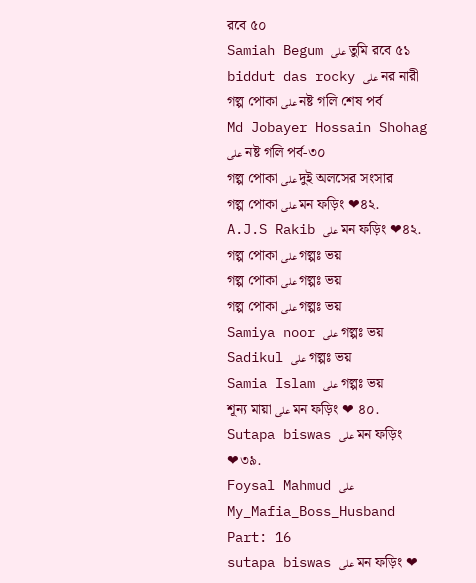রবে ৫০
Samiah Begum على তুমি রবে ৫১
biddut das rocky على নর নারী
গল্প পোকা على নষ্ট গলি শেষ পর্ব
Md Jobayer Hossain Shohag على নষ্ট গলি পর্ব-৩০
গল্প পোকা على দুই অলসের সংসার
গল্প পোকা على মন ফড়িং ❤৪২.
A.J.S Rakib على মন ফড়িং ❤৪২.
গল্প পোকা على গল্পঃ ভয়
গল্প পোকা على গল্পঃ ভয়
গল্প পোকা على গল্পঃ ভয়
Samiya noor على গল্পঃ ভয়
Sadikul على গল্পঃ ভয়
Samia Islam على গল্পঃ ভয়
শূন্য মায়া على মন ফড়িং ❤ ৪০.
Sutapa biswas على মন ফড়িং ❤৩৯.
Foysal Mahmud على My_Mafia_Boss_Husband Part: 16
sutapa biswas على মন ফড়িং ❤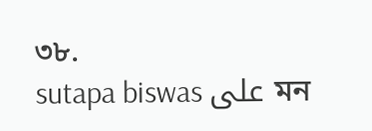৩৮.
sutapa biswas على মন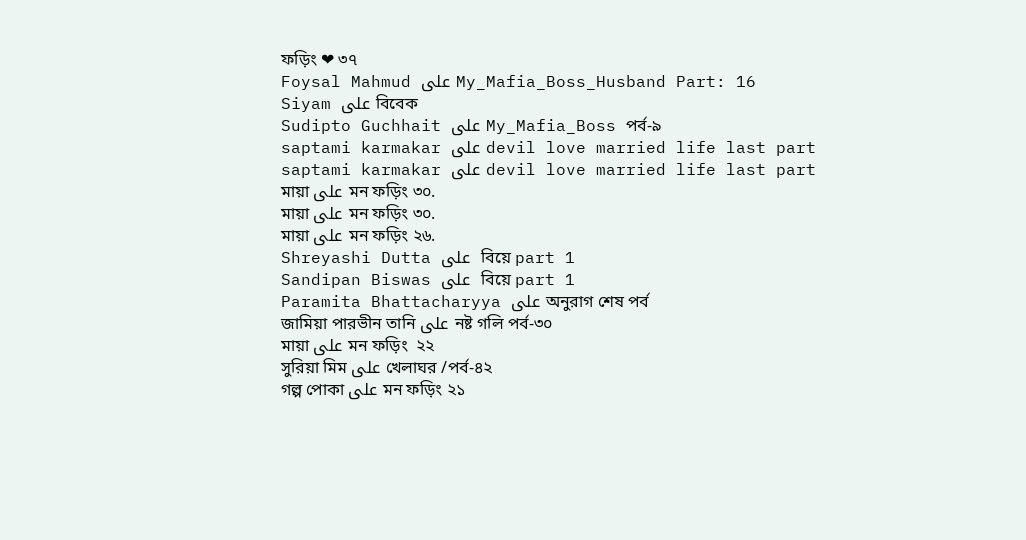ফড়িং ❤ ৩৭
Foysal Mahmud على My_Mafia_Boss_Husband Part: 16
Siyam على বিবেক
Sudipto Guchhait على My_Mafia_Boss পর্ব-৯
saptami karmakar على devil love married life last part
saptami karmakar على devil love married life last part
মায়া على মন ফড়িং ৩০.
মায়া على মন ফড়িং ৩০.
মায়া على মন ফড়িং ২৬.
Shreyashi Dutta على  বিয়ে part 1
Sandipan Biswas على  বিয়ে part 1
Paramita Bhattacharyya على অনুরাগ শেষ পর্ব
জামিয়া পারভীন তানি على নষ্ট গলি পর্ব-৩০
মায়া على মন ফড়িং  ২২
সুরিয়া মিম على খেলাঘর /পর্ব-৪২
গল্প পোকা على মন ফড়িং ২১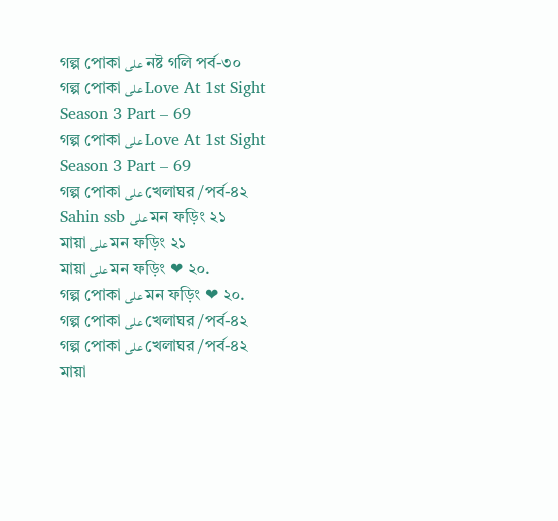গল্প পোকা على নষ্ট গলি পর্ব-৩০
গল্প পোকা على Love At 1st Sight Season 3 Part – 69
গল্প পোকা على Love At 1st Sight Season 3 Part – 69
গল্প পোকা على খেলাঘর /পর্ব-৪২
Sahin ssb على মন ফড়িং ২১
মায়া على মন ফড়িং ২১
মায়া على মন ফড়িং ❤ ২০.
গল্প পোকা على মন ফড়িং ❤ ২০.
গল্প পোকা على খেলাঘর /পর্ব-৪২
গল্প পোকা على খেলাঘর /পর্ব-৪২
মায়া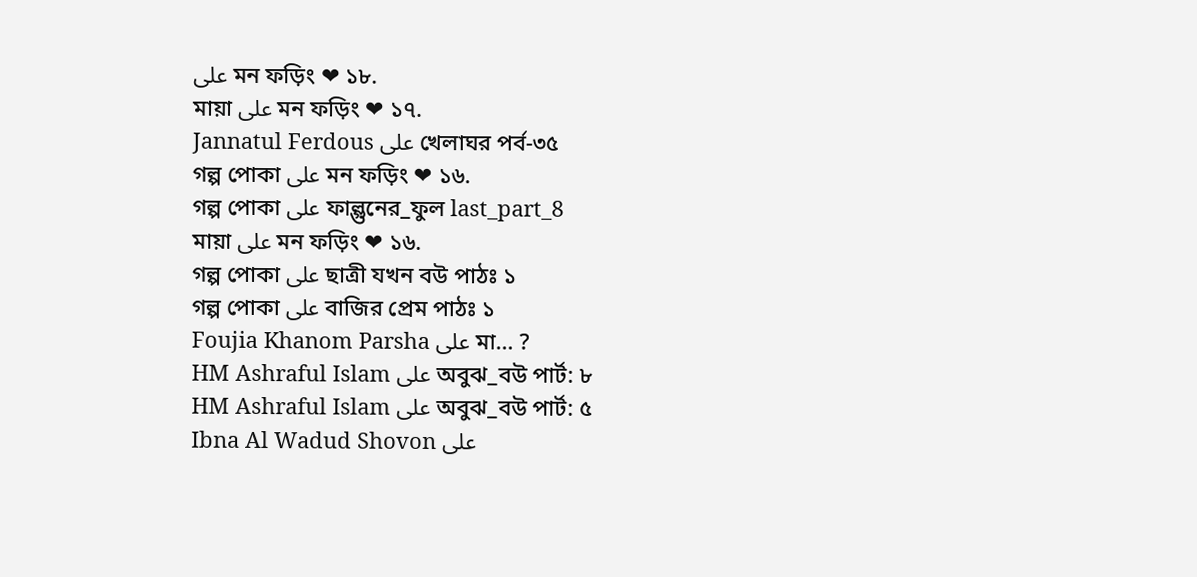على মন ফড়িং ❤ ১৮.
মায়া على মন ফড়িং ❤ ১৭.
Jannatul Ferdous على খেলাঘর পর্ব-৩৫
গল্প পোকা على মন ফড়িং ❤ ১৬.
গল্প পোকা على ফাল্গুনের_ফুল last_part_8
মায়া على মন ফড়িং ❤ ১৬.
গল্প পোকা على ছাত্রী যখন বউ পাঠঃ ১
গল্প পোকা على বাজির প্রেম পাঠঃ ১
Foujia Khanom Parsha على মা… ?
HM Ashraful Islam على অবুঝ_বউ পার্ট: ৮
HM Ashraful Islam على অবুঝ_বউ পার্ট: ৫
Ibna Al Wadud Shovon على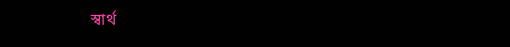স্বার্থ